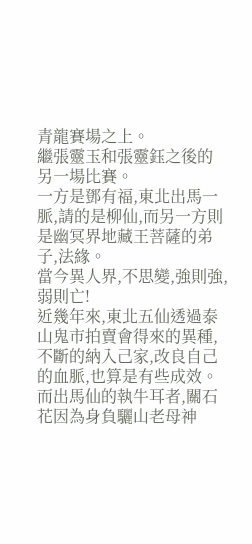青龍賽場之上。
繼張靈玉和張靈鈺之後的另一場比賽。
一方是鄧有福,東北出馬一脈,請的是柳仙,而另一方則是幽冥界地藏王菩薩的弟子,法緣。
當今異人界,不思變,強則強,弱則亡!
近幾年來,東北五仙透過泰山鬼市拍賣會得來的異種,不斷的納入己家,改良自己的血脈,也算是有些成效。
而出馬仙的執牛耳者,關石花因為身負驪山老母神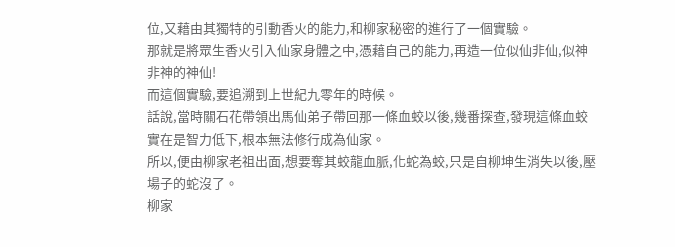位,又藉由其獨特的引動香火的能力,和柳家秘密的進行了一個實驗。
那就是將眾生香火引入仙家身體之中,憑藉自己的能力,再造一位似仙非仙,似神非神的神仙!
而這個實驗,要追溯到上世紀九零年的時候。
話說,當時關石花帶領出馬仙弟子帶回那一條血蛟以後,幾番探查,發現這條血蛟實在是智力低下,根本無法修行成為仙家。
所以,便由柳家老祖出面,想要奪其蛟龍血脈,化蛇為蛟,只是自柳坤生消失以後,壓場子的蛇沒了。
柳家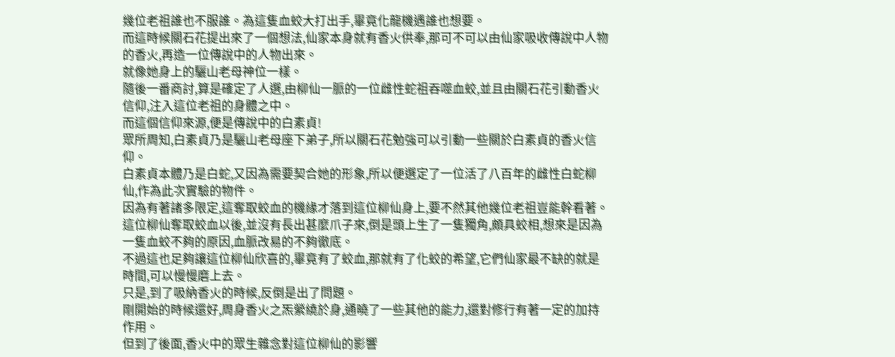幾位老祖誰也不服誰。為這隻血蛟大打出手,畢竟化龍機遇誰也想要。
而這時候關石花提出來了一個想法,仙家本身就有香火供奉,那可不可以由仙家吸收傳說中人物的香火,再造一位傳說中的人物出來。
就像她身上的驪山老母神位一樣。
隨後一番商討,算是確定了人選,由柳仙一脈的一位雌性蛇祖吞噬血蛟,並且由關石花引動香火信仰,注入這位老祖的身體之中。
而這個信仰來源,便是傳說中的白素貞!
眾所周知,白素貞乃是驪山老母座下弟子,所以關石花勉強可以引動一些關於白素貞的香火信仰。
白素貞本體乃是白蛇,又因為需要契合她的形象,所以便選定了一位活了八百年的雌性白蛇柳仙,作為此次實驗的物件。
因為有著諸多限定,這奪取蛟血的機緣才落到這位柳仙身上,要不然其他幾位老祖豈能幹看著。
這位柳仙奪取蛟血以後,並沒有長出甚麼爪子來,倒是頭上生了一隻獨角,頗具蛟相,想來是因為一隻血蛟不夠的原因,血脈改易的不夠徹底。
不過這也足夠讓這位柳仙欣喜的,畢竟有了蛟血,那就有了化蛟的希望,它們仙家最不缺的就是時間,可以慢慢磨上去。
只是,到了吸納香火的時候,反倒是出了問題。
剛開始的時候還好,周身香火之炁縈繞於身,通曉了一些其他的能力,還對修行有著一定的加持作用。
但到了後面,香火中的眾生雜念對這位柳仙的影響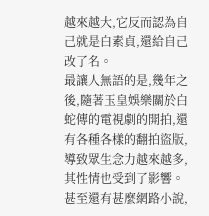越來越大,它反而認為自己就是白素貞,還給自己改了名。
最讓人無語的是,幾年之後,隨著玉皇娛樂關於白蛇傳的電視劇的開拍,還有各種各樣的翻拍盜版,導致眾生念力越來越多,其性情也受到了影響。
甚至還有甚麼網路小說,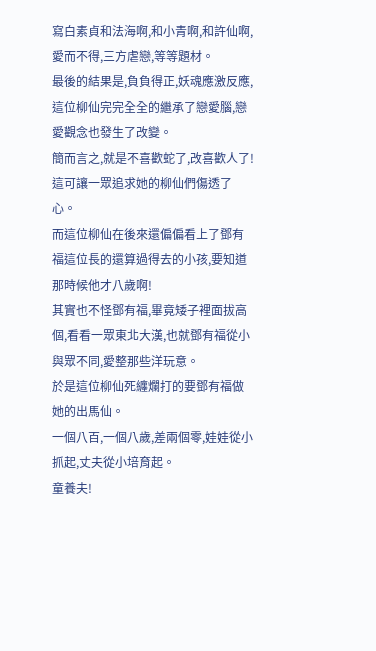寫白素貞和法海啊,和小青啊,和許仙啊,愛而不得,三方虐戀,等等題材。
最後的結果是,負負得正,妖魂應激反應,這位柳仙完完全全的繼承了戀愛腦,戀愛觀念也發生了改變。
簡而言之,就是不喜歡蛇了,改喜歡人了!
這可讓一眾追求她的柳仙們傷透了心。
而這位柳仙在後來還偏偏看上了鄧有福這位長的還算過得去的小孩,要知道那時候他才八歲啊!
其實也不怪鄧有福,畢竟矮子裡面拔高個,看看一眾東北大漢,也就鄧有福從小與眾不同,愛整那些洋玩意。
於是這位柳仙死纏爛打的要鄧有福做她的出馬仙。
一個八百,一個八歲,差兩個零,娃娃從小抓起,丈夫從小培育起。
童養夫!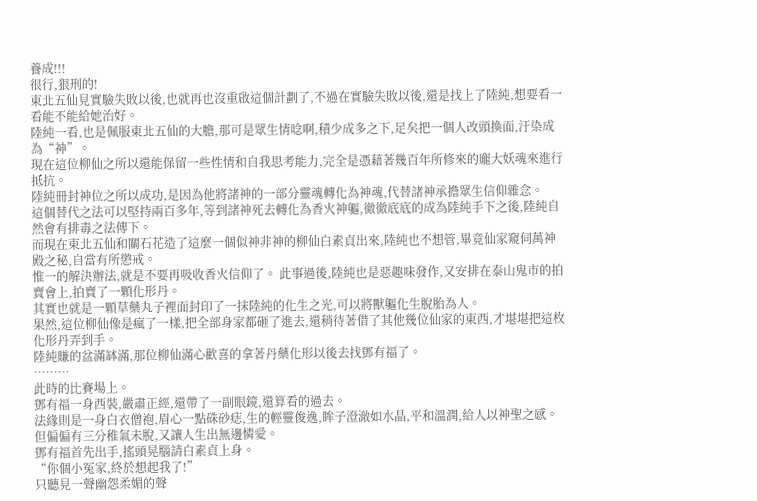養成!!!
很行,狠刑的!
東北五仙見實驗失敗以後,也就再也沒重啟這個計劃了,不過在實驗失敗以後,還是找上了陸純,想要看一看能不能給她治好。
陸純一看,也是佩服東北五仙的大膽,那可是眾生情唸啊,積少成多之下,足矣把一個人改頭換面,汙染成為“神”。
現在這位柳仙之所以還能保留一些性情和自我思考能力,完全是憑藉著幾百年所修來的龐大妖魂來進行抵抗。
陸純冊封神位之所以成功,是因為他將諸神的一部分靈魂轉化為神魂,代替諸神承擔眾生信仰雜念。
這個替代之法可以堅持兩百多年,等到諸神死去轉化為香火神軀,徹徹底底的成為陸純手下之後,陸純自然會有排毒之法傳下。
而現在東北五仙和關石花造了這麼一個似神非神的柳仙白素貞出來,陸純也不想管,畢竟仙家窺伺萬神殿之秘,自當有所懲戒。
惟一的解決辦法,就是不要再吸收香火信仰了。 此事過後,陸純也是惡趣味發作,又安排在泰山鬼市的拍賣會上,拍賣了一顆化形丹。
其實也就是一顆草藥丸子裡面封印了一抹陸純的化生之光,可以將獸軀化生脫胎為人。
果然,這位柳仙像是瘋了一樣,把全部身家都砸了進去,還稍待著借了其他幾位仙家的東西,才堪堪把這枚化形丹弄到手。
陸純賺的盆滿缽滿,那位柳仙滿心歡喜的拿著丹藥化形以後去找鄧有福了。
………
此時的比賽場上。
鄧有福一身西裝,嚴肅正經,還帶了一副眼鏡,還算看的過去。
法緣則是一身白衣僧袍,眉心一點硃砂痣,生的輕靈俊逸,眸子澄澈如水晶,平和溫潤,給人以神聖之感。
但偏偏有三分稚氣未脫,又讓人生出無邊憐愛。
鄧有福首先出手,搖頭晃腦請白素貞上身。
“你個小冤家,終於想起我了!”
只聽見一聲幽怨柔媚的聲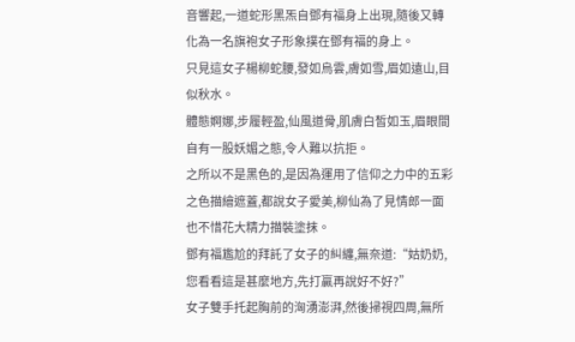音響起,一道蛇形黑炁自鄧有福身上出現,隨後又轉化為一名旗袍女子形象撲在鄧有福的身上。
只見這女子楊柳蛇腰,發如烏雲,膚如雪,眉如遠山,目似秋水。
體態婀娜,步履輕盈,仙風道骨,肌膚白皙如玉,眉眼間自有一股妖媚之態,令人難以抗拒。
之所以不是黑色的,是因為運用了信仰之力中的五彩之色描繪遮蓋,都說女子愛美,柳仙為了見情郎一面也不惜花大精力描裝塗抹。
鄧有福尷尬的拜託了女子的糾纏,無奈道:“姑奶奶,您看看這是甚麼地方,先打贏再說好不好?”
女子雙手托起胸前的洶湧澎湃,然後掃視四周,無所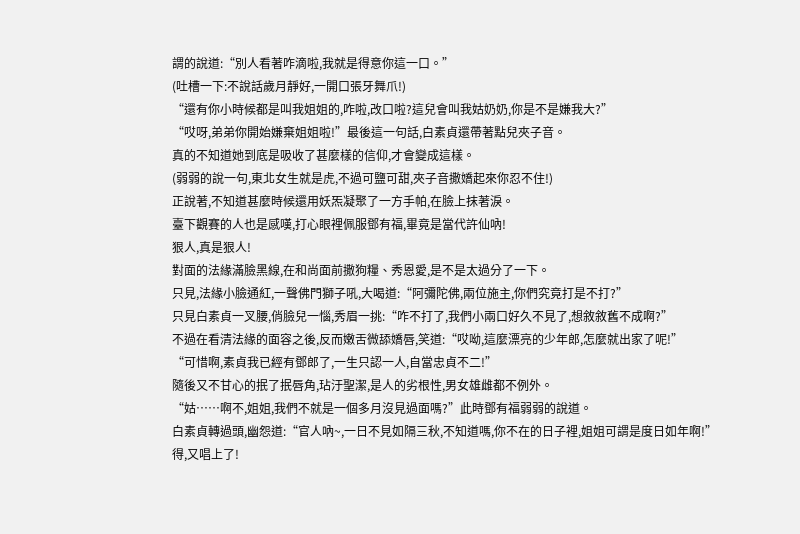謂的說道:“別人看著咋滴啦,我就是得意你這一口。”
(吐槽一下:不說話歲月靜好,一開口張牙舞爪!)
“還有你小時候都是叫我姐姐的,咋啦,改口啦?這兒會叫我姑奶奶,你是不是嫌我大?”
“哎呀,弟弟你開始嫌棄姐姐啦!”最後這一句話,白素貞還帶著點兒夾子音。
真的不知道她到底是吸收了甚麼樣的信仰,才會變成這樣。
(弱弱的說一句,東北女生就是虎,不過可鹽可甜,夾子音撒嬌起來你忍不住!)
正說著,不知道甚麼時候還用妖炁凝聚了一方手帕,在臉上抹著淚。
臺下觀賽的人也是感嘆,打心眼裡佩服鄧有福,畢竟是當代許仙吶!
狠人,真是狠人!
對面的法緣滿臉黑線,在和尚面前撒狗糧、秀恩愛,是不是太過分了一下。
只見,法緣小臉通紅,一聲佛門獅子吼,大喝道:“阿彌陀佛,兩位施主,你們究竟打是不打?”
只見白素貞一叉腰,俏臉兒一惱,秀眉一挑:“咋不打了,我們小兩口好久不見了,想敘敘舊不成啊?”
不過在看清法緣的面容之後,反而嫩舌微舔嬌唇,笑道:“哎呦,這麼漂亮的少年郎,怎麼就出家了呢!”
“可惜啊,素貞我已經有鄧郎了,一生只認一人,自當忠貞不二!”
隨後又不甘心的抿了抿唇角,玷汙聖潔,是人的劣根性,男女雄雌都不例外。
“姑……啊不,姐姐,我們不就是一個多月沒見過面嗎?”此時鄧有福弱弱的說道。
白素貞轉過頭,幽怨道:“官人吶~,一日不見如隔三秋,不知道嗎,你不在的日子裡,姐姐可謂是度日如年啊!”
得,又唱上了!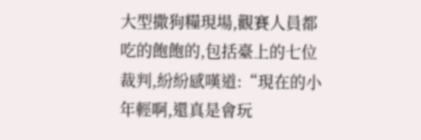大型撒狗糧現場,觀賽人員都吃的飽飽的,包括臺上的七位裁判,紛紛感嘆道:“現在的小年輕啊,還真是會玩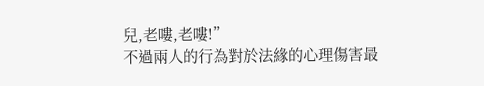兒,老嘍,老嘍!”
不過兩人的行為對於法緣的心理傷害最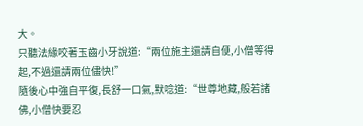大。
只聽法緣咬著玉齒小牙說道:“兩位施主還請自便,小僧等得起,不過還請兩位儘快!”
隨後心中強自平復,長舒一口氣,默唸道:“世尊地藏,般若諸佛,小僧快要忍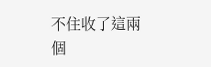不住收了這兩個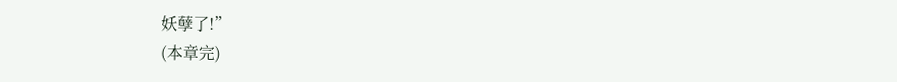妖孽了!”
(本章完)